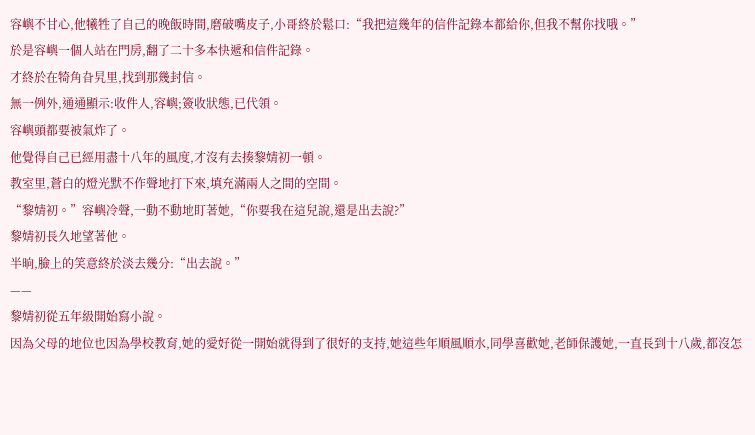容嶼不甘心,他犧牲了自己的晚飯時間,磨破嘴皮子,小哥終於鬆口:“我把這幾年的信件記錄本都給你,但我不幫你找哦。”
於是容嶼一個人站在門房,翻了二十多本快遞和信件記錄。
才終於在犄角旮旯里,找到那幾封信。
無一例外,通通顯示:收件人,容嶼;簽收狀態,已代領。
容嶼頭都要被氣炸了。
他覺得自己已經用盡十八年的風度,才沒有去揍黎婧初一頓。
教室里,蒼白的燈光默不作聲地打下來,填充滿兩人之間的空間。
“黎婧初。”容嶼冷聲,一動不動地盯著她,“你要我在這兒說,還是出去說?”
黎婧初長久地望著他。
半晌,臉上的笑意終於淡去幾分:“出去說。”
——
黎婧初從五年級開始寫小說。
因為父母的地位也因為學校教育,她的愛好從一開始就得到了很好的支持,她這些年順風順水,同學喜歡她,老師保護她,一直長到十八歲,都沒怎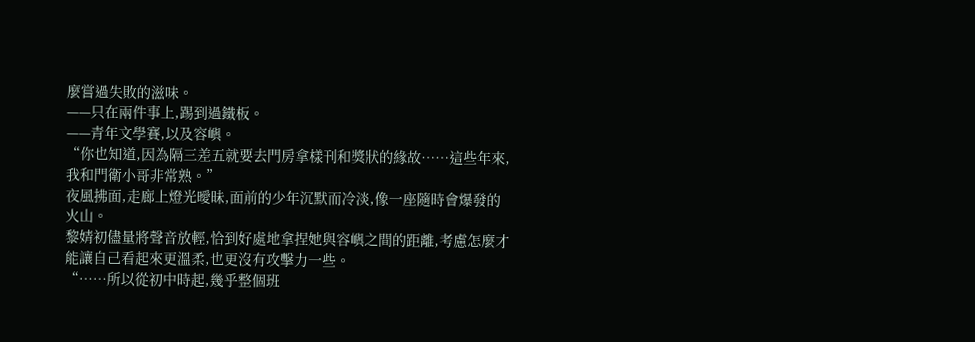麼嘗過失敗的滋味。
——只在兩件事上,踢到過鐵板。
——青年文學賽,以及容嶼。
“你也知道,因為隔三差五就要去門房拿樣刊和獎狀的緣故……這些年來,我和門衛小哥非常熟。”
夜風拂面,走廊上燈光曖昧,面前的少年沉默而冷淡,像一座隨時會爆發的火山。
黎婧初儘量將聲音放輕,恰到好處地拿捏她與容嶼之間的距離,考慮怎麼才能讓自己看起來更溫柔,也更沒有攻擊力一些。
“……所以從初中時起,幾乎整個班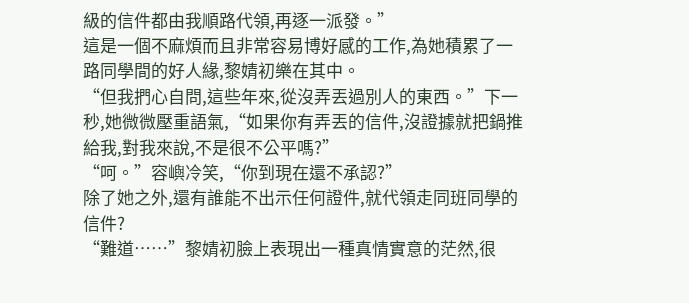級的信件都由我順路代領,再逐一派發。”
這是一個不麻煩而且非常容易博好感的工作,為她積累了一路同學間的好人緣,黎婧初樂在其中。
“但我捫心自問,這些年來,從沒弄丟過別人的東西。”下一秒,她微微壓重語氣,“如果你有弄丟的信件,沒證據就把鍋推給我,對我來說,不是很不公平嗎?”
“呵。”容嶼冷笑,“你到現在還不承認?”
除了她之外,還有誰能不出示任何證件,就代領走同班同學的信件?
“難道……”黎婧初臉上表現出一種真情實意的茫然,很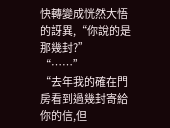快轉變成恍然大悟的訝異,“你說的是那幾封?”
“……”
“去年我的確在門房看到過幾封寄給你的信,但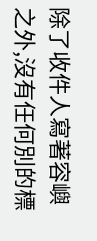除了收件人寫著容嶼之外,沒有任何別的標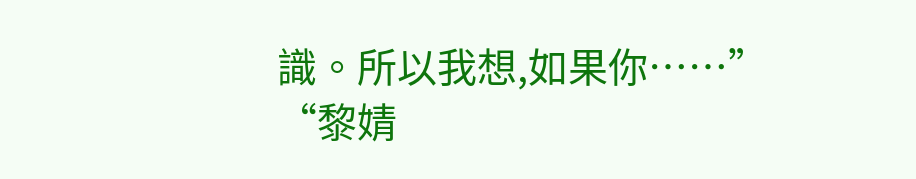識。所以我想,如果你……”
“黎婧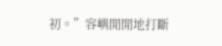初。”容嶼閒閒地打斷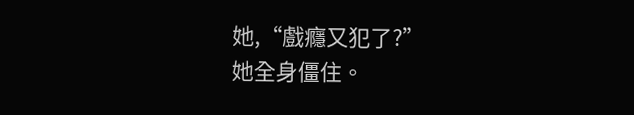她,“戲癮又犯了?”
她全身僵住。